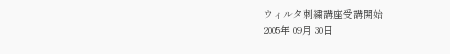ウィルタ刺繍講座受講開始
2005年 09月 30日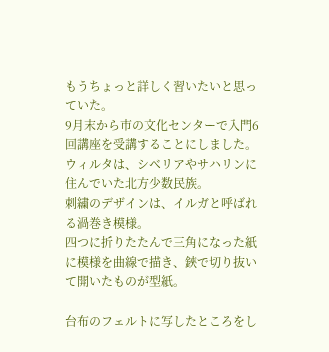もうちょっと詳しく習いたいと思っていた。
9月末から市の文化センターで入門6回講座を受講することにしました。
ウィルタは、シベリアやサハリンに住んでいた北方少数民族。
刺繍のデザインは、イルガと呼ばれる渦巻き模様。
四つに折りたたんで三角になった紙に模様を曲線で描き、鋏で切り抜いて開いたものが型紙。

台布のフェルトに写したところをし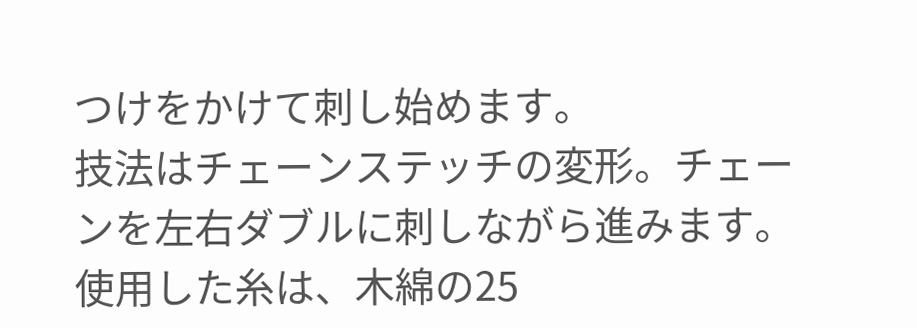つけをかけて刺し始めます。
技法はチェーンステッチの変形。チェーンを左右ダブルに刺しながら進みます。
使用した糸は、木綿の25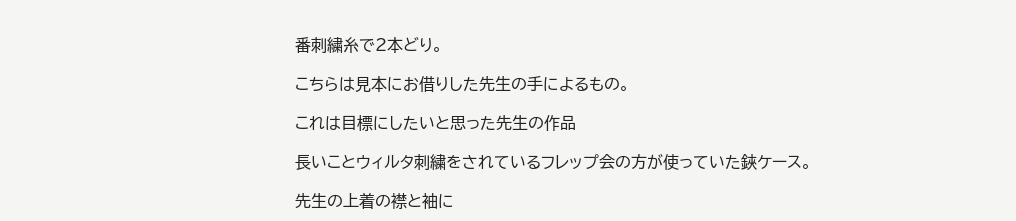番刺繍糸で2本どり。

こちらは見本にお借りした先生の手によるもの。

これは目標にしたいと思った先生の作品

長いことウィルタ刺繍をされているフレップ会の方が使っていた鋏ケース。

先生の上着の襟と袖に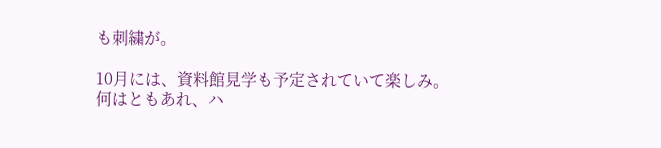も刺繍が。

10月には、資料館見学も予定されていて楽しみ。
何はともあれ、ハ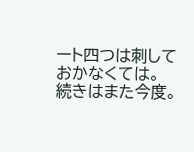ート四つは刺しておかなくては。
続きはまた今度。